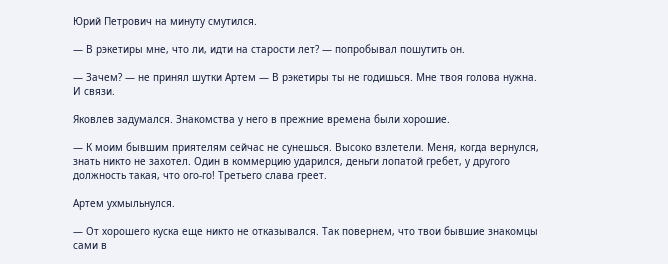Юрий Петрович на минуту смутился.

— В рэкетиры мне, что ли, идти на старости лет? — попробывал пошутить он.

— Зачем? — не принял шутки Артем — В рэкетиры ты не годишься. Мне твоя голова нужна. И связи.

Яковлев задумался. Знакомства у него в прежние времена были хорошие.

— К моим бывшим приятелям сейчас не сунешься. Высоко взлетели. Меня, когда вернулся, знать никто не захотел. Один в коммерцию ударился, деньги лопатой гребет, у другого должность такая, что ого-го! Третьего слава греет.

Артем ухмыльнулся.

— От хорошего куска еще никто не отказывался. Так повернем, что твои бывшие знакомцы сами в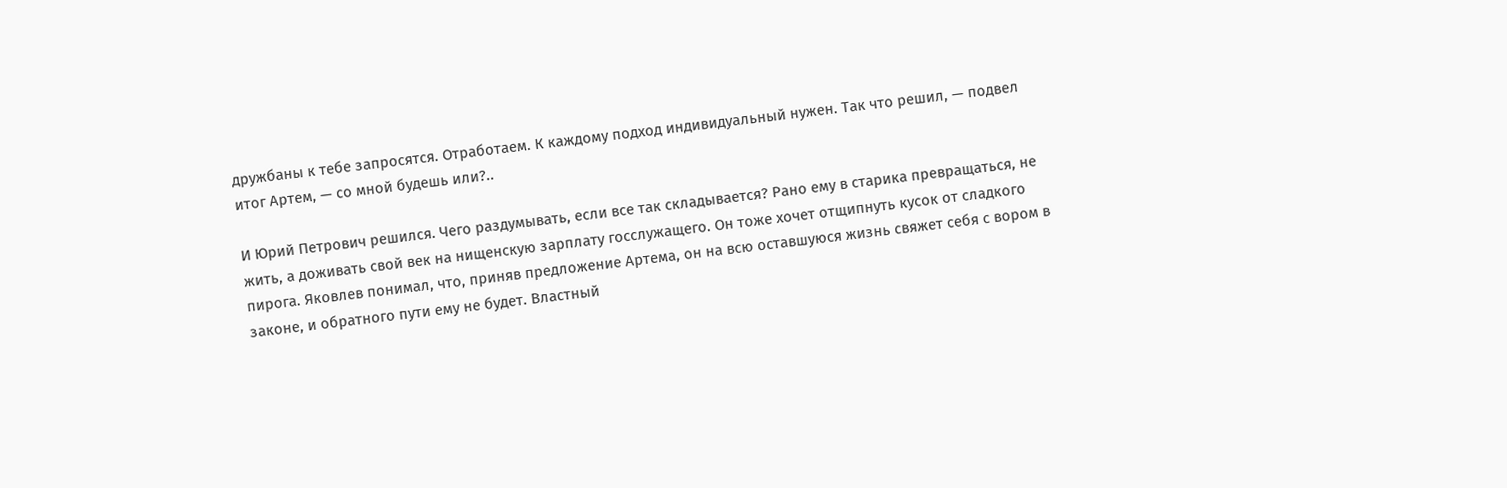дружбаны к тебе запросятся. Отработаем. К каждому подход индивидуальный нужен. Так что решил, — подвел итог Артем, — со мной будешь или?..

И Юрий Петрович решился. Чего раздумывать, если все так складывается? Рано ему в старика превращаться, не жить, а доживать свой век на нищенскую зарплату госслужащего. Он тоже хочет отщипнуть кусок от сладкого пирога. Яковлев понимал, что, приняв предложение Артема, он на всю оставшуюся жизнь свяжет себя с вором в законе, и обратного пути ему не будет. Властный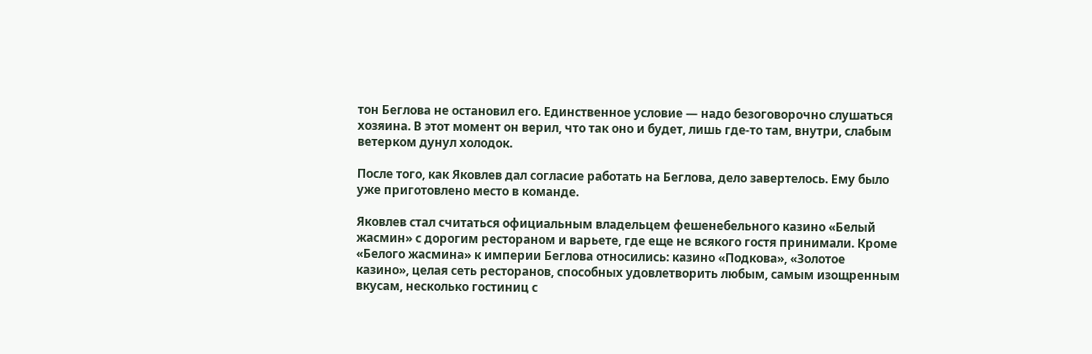тон Беглова не остановил его. Единственное условие — надо безоговорочно слушаться хозяина. В этот момент он верил, что так оно и будет, лишь где-то там, внутри, слабым ветерком дунул холодок.

После того, как Яковлев дал согласие работать на Беглова, дело завертелось. Ему было уже приготовлено место в команде.

Яковлев стал считаться официальным владельцем фешенебельного казино «Белый жасмин» с дорогим рестораном и варьете, где еще не всякого гостя принимали. Кроме «Белого жасмина» к империи Беглова относились: казино «Подкова», «Золотое казино», целая сеть ресторанов, способных удовлетворить любым, самым изощренным вкусам, несколько гостиниц с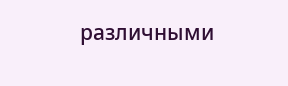различными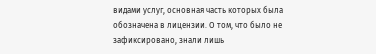видами услуг, основная часть которых была обозначена в лицензии. О том, что было не зафиксировано, знали лишь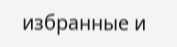избранные и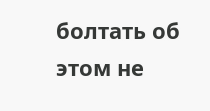болтать об этом не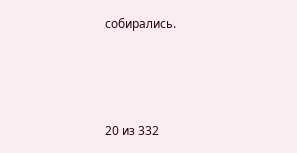собирались.



20 из 332